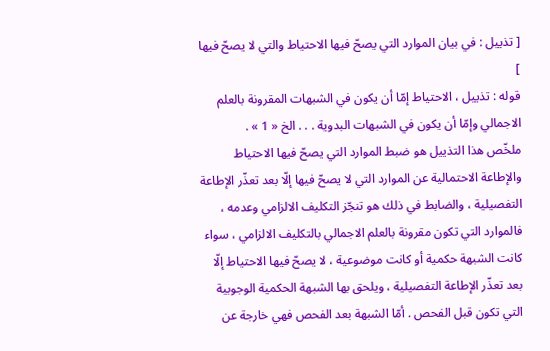[ تذييل : في بيان الموارد التي يصحّ فيها الاحتياط والتي لا يصحّ فيها ]
قوله : تذييل ، الاحتياط إمّا أن يكون في الشبهات المقرونة بالعلم الاجمالي وإمّا أن يكون في الشبهات البدوية . . . الخ « 1 » .
ملخّص هذا التذييل هو ضبط الموارد التي يصحّ فيها الاحتياط والإطاعة الاحتمالية عن الموارد التي لا يصحّ فيها إلّا بعد تعذّر الإطاعة التفصيلية ، والضابط في ذلك هو تنجّز التكليف الالزامي وعدمه ، فالموارد التي تكون مقرونة بالعلم الاجمالي بالتكليف الالزامي ، سواء كانت الشبهة حكمية أو كانت موضوعية ، لا يصحّ فيها الاحتياط إلّا بعد تعذّر الإطاعة التفصيلية ، ويلحق بها الشبهة الحكمية الوجوبية التي تكون قبل الفحص . أمّا الشبهة بعد الفحص فهي خارجة عن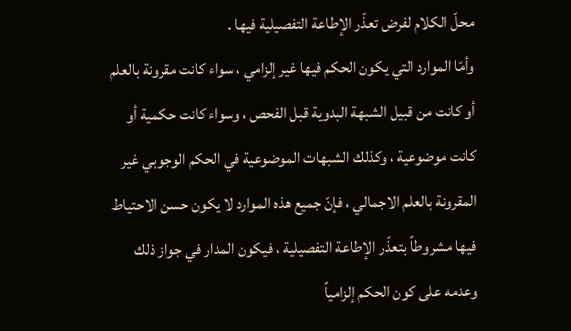محلّ الكلام لفرض تعذّر الإطاعة التفصيلية فيها .
وأمّا الموارد التي يكون الحكم فيها غير إلزامي ، سواء كانت مقرونة بالعلم أو كانت من قبيل الشبهة البدوية قبل الفحص ، وسواء كانت حكمية أو كانت موضوعية ، وكذلك الشبهات الموضوعية في الحكم الوجوبي غير المقرونة بالعلم الاجمالي ، فإنّ جميع هذه الموارد لا يكون حسن الاحتياط فيها مشروطاً بتعذّر الإطاعة التفصيلية ، فيكون المدار في جواز ذلك وعدمه على كون الحكم إلزامياً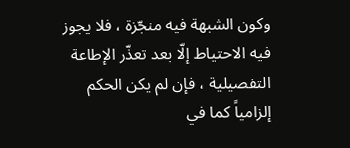وكون الشبهة فيه منجّزة ، فلا يجوز فيه الاحتياط إلّا بعد تعذّر الإطاعة التفصيلية ، فإن لم يكن الحكم إلزامياً كما في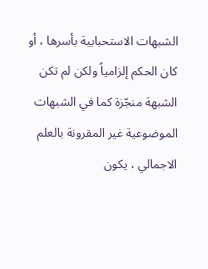الشبهات الاستحبابية بأسرها ، أو كان الحكم إلزامياً ولكن لم تكن الشبهة منجّزة كما في الشبهات الموضوعية غير المقرونة بالعلم الاجمالي ، يكون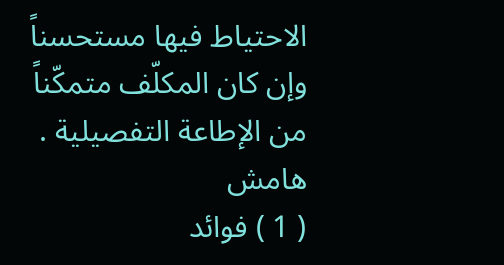الاحتياط فيها مستحسناً وإن كان المكلّف متمكّناً من الإطاعة التفصيلية .
هامش
( 1 ) فوائد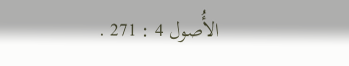الأُصول 4 : 271 .